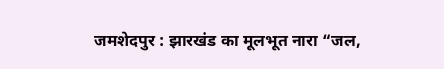जमशेदपुर : झारखंड का मूलभूत नारा “जल,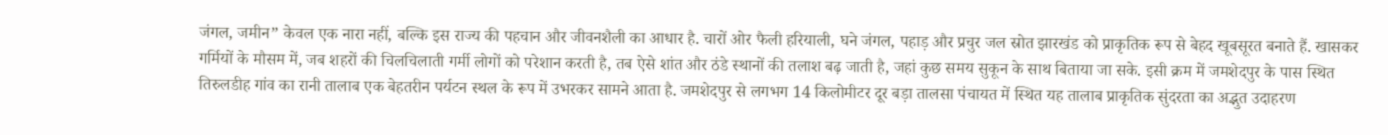जंगल, जमीन” केवल एक नारा नहीं, बल्कि इस राज्य की पहचान और जीवनशैली का आधार है. चारों ओर फैली हरियाली, घने जंगल, पहाड़ और प्रचुर जल स्रोत झारखंड को प्राकृतिक रूप से बेहद खूबसूरत बनाते हैं. खासकर गर्मियों के मौसम में, जब शहरों की चिलचिलाती गर्मी लोगों को परेशान करती है, तब ऐसे शांत और ठंडे स्थानों की तलाश बढ़ जाती है, जहां कुछ समय सुकून के साथ बिताया जा सके. इसी क्रम में जमशेदपुर के पास स्थित तिरुलडीह गांव का रानी तालाब एक बेहतरीन पर्यटन स्थल के रूप में उभरकर सामने आता है. जमशेदपुर से लगभग 14 किलोमीटर दूर बड़ा तालसा पंचायत में स्थित यह तालाब प्राकृतिक सुंदरता का अद्भुत उदाहरण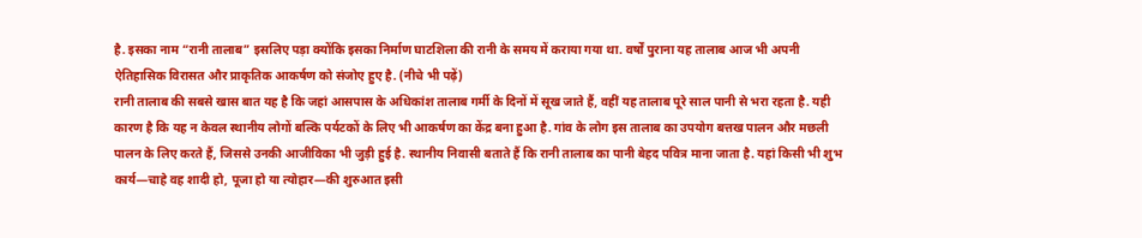है. इसका नाम “रानी तालाब” इसलिए पड़ा क्योंकि इसका निर्माण घाटशिला की रानी के समय में कराया गया था. वर्षों पुराना यह तालाब आज भी अपनी ऐतिहासिक विरासत और प्राकृतिक आकर्षण को संजोए हुए है. (नीचे भी पढ़ें)
रानी तालाब की सबसे खास बात यह है कि जहां आसपास के अधिकांश तालाब गर्मी के दिनों में सूख जाते हैं, वहीं यह तालाब पूरे साल पानी से भरा रहता है. यही कारण है कि यह न केवल स्थानीय लोगों बल्कि पर्यटकों के लिए भी आकर्षण का केंद्र बना हुआ है. गांव के लोग इस तालाब का उपयोग बत्तख पालन और मछली पालन के लिए करते हैं, जिससे उनकी आजीविका भी जुड़ी हुई है. स्थानीय निवासी बताते हैं कि रानी तालाब का पानी बेहद पवित्र माना जाता है. यहां किसी भी शुभ कार्य—चाहे वह शादी हो, पूजा हो या त्योहार—की शुरुआत इसी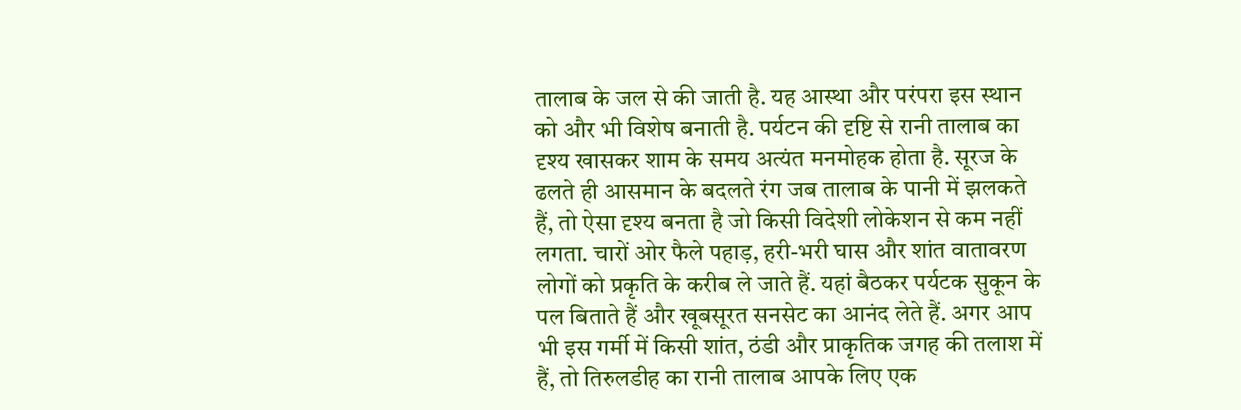तालाब के जल से की जाती है. यह आस्था और परंपरा इस स्थान को और भी विशेष बनाती है. पर्यटन की दृष्टि से रानी तालाब का दृश्य खासकर शाम के समय अत्यंत मनमोहक होता है. सूरज के ढलते ही आसमान के बदलते रंग जब तालाब के पानी में झलकते हैं, तो ऐसा दृश्य बनता है जो किसी विदेशी लोकेशन से कम नहीं लगता. चारों ओर फैले पहाड़, हरी-भरी घास और शांत वातावरण लोगों को प्रकृति के करीब ले जाते हैं. यहां बैठकर पर्यटक सुकून के पल बिताते हैं और खूबसूरत सनसेट का आनंद लेते हैं. अगर आप भी इस गर्मी में किसी शांत, ठंडी और प्राकृतिक जगह की तलाश में हैं, तो तिरुलडीह का रानी तालाब आपके लिए एक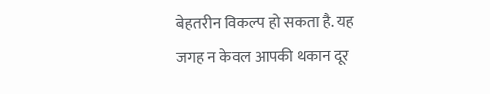बेहतरीन विकल्प हो सकता है. यह जगह न केवल आपकी थकान दूर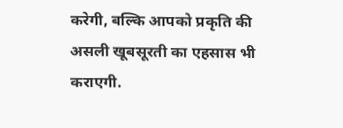करेगी, बल्कि आपको प्रकृति की असली खूबसूरती का एहसास भी कराएगी.